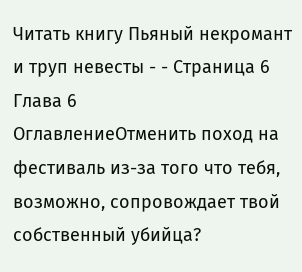Читать книгу Пьяный некромант и труп невесты - - Страница 6
Глава 6
ОглавлениеОтменить поход на фестиваль из-за того что тебя, возможно, сопровождает твой собственный убийца?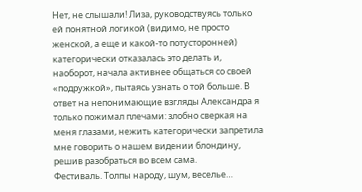Нет, не слышали! Лиза, руководствуясь только ей понятной логикой (видимо, не просто женской, а еще и какой-то потусторонней) категорически отказалась это делать и, наоборот, начала активнее общаться со своей «подружкой», пытаясь узнать о той больше. В ответ на непонимающие взгляды Александра я только пожимал плечами: злобно сверкая на меня глазами, нежить категорически запретила мне говорить о нашем видении блондину, решив разобраться во всем сама.
Фестиваль. Толпы народу, шум, веселье…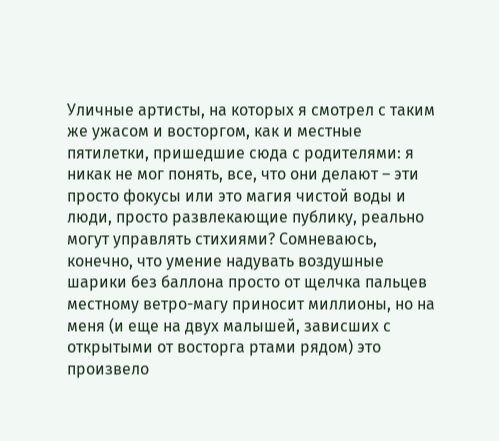Уличные артисты, на которых я смотрел с таким же ужасом и восторгом, как и местные пятилетки, пришедшие сюда с родителями: я никак не мог понять, все, что они делают – эти просто фокусы или это магия чистой воды и люди, просто развлекающие публику, реально могут управлять стихиями? Сомневаюсь, конечно, что умение надувать воздушные шарики без баллона просто от щелчка пальцев местному ветро-магу приносит миллионы, но на меня (и еще на двух малышей, зависших с открытыми от восторга ртами рядом) это произвело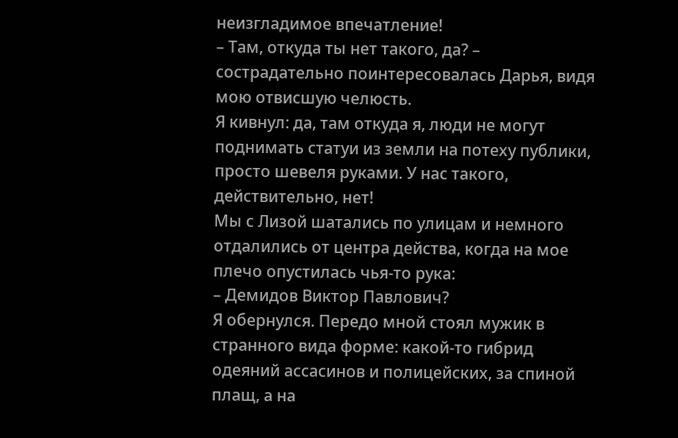неизгладимое впечатление!
– Там, откуда ты нет такого, да? – сострадательно поинтересовалась Дарья, видя мою отвисшую челюсть.
Я кивнул: да, там откуда я, люди не могут поднимать статуи из земли на потеху публики, просто шевеля руками. У нас такого, действительно, нет!
Мы с Лизой шатались по улицам и немного отдалились от центра действа, когда на мое плечо опустилась чья-то рука:
– Демидов Виктор Павлович?
Я обернулся. Передо мной стоял мужик в странного вида форме: какой-то гибрид одеяний ассасинов и полицейских, за спиной плащ, а на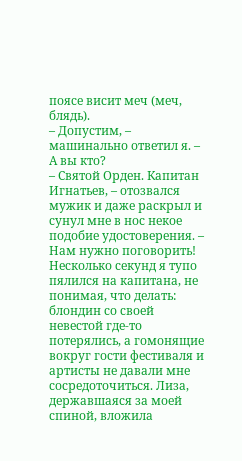поясе висит меч (меч, блядь).
– Допустим, – машинально ответил я. – А вы кто?
– Святой Орден. Капитан Игнатьев, – отозвался мужик и даже раскрыл и сунул мне в нос некое подобие удостоверения. – Нам нужно поговорить!
Несколько секунд я тупо пялился на капитана, не понимая, что делать: блондин со своей невестой где-то потерялись, а гомонящие вокруг гости фестиваля и артисты не давали мне сосредоточиться. Лиза, державшаяся за моей спиной, вложила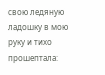свою ледяную ладошку в мою руку и тихо прошептала: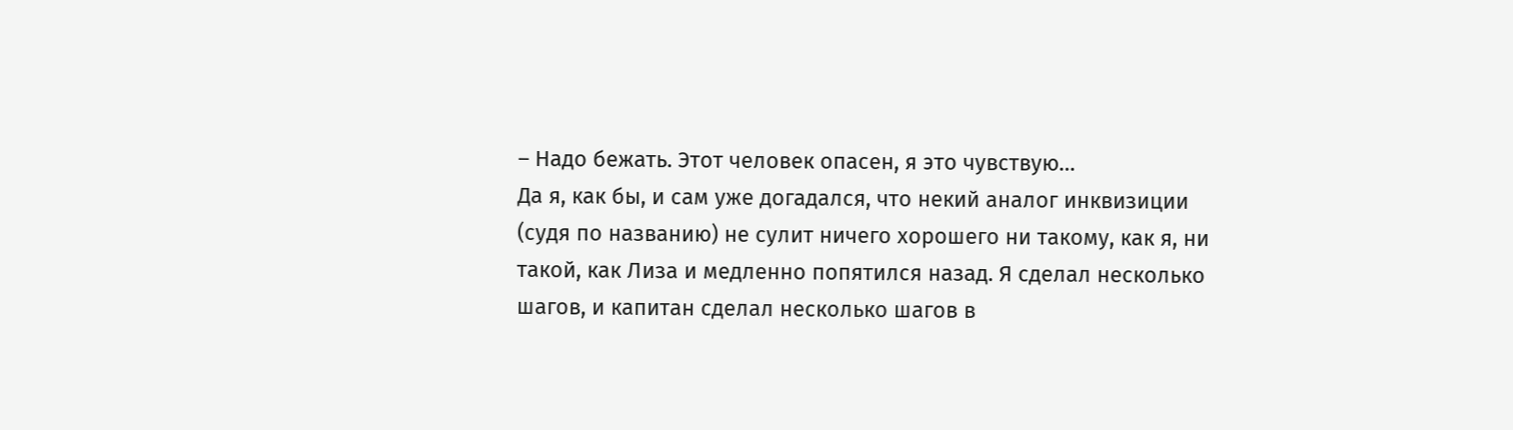– Надо бежать. Этот человек опасен, я это чувствую…
Да я, как бы, и сам уже догадался, что некий аналог инквизиции (судя по названию) не сулит ничего хорошего ни такому, как я, ни такой, как Лиза и медленно попятился назад. Я сделал несколько шагов, и капитан сделал несколько шагов в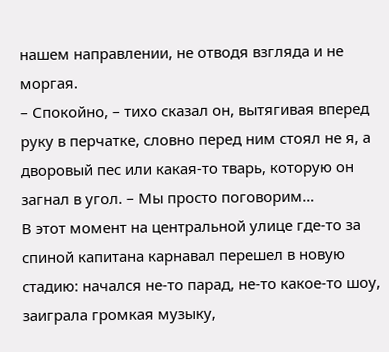нашем направлении, не отводя взгляда и не моргая.
– Спокойно, – тихо сказал он, вытягивая вперед руку в перчатке, словно перед ним стоял не я, а дворовый пес или какая-то тварь, которую он загнал в угол. – Мы просто поговорим…
В этот момент на центральной улице где-то за спиной капитана карнавал перешел в новую стадию: начался не-то парад, не-то какое-то шоу, заиграла громкая музыку,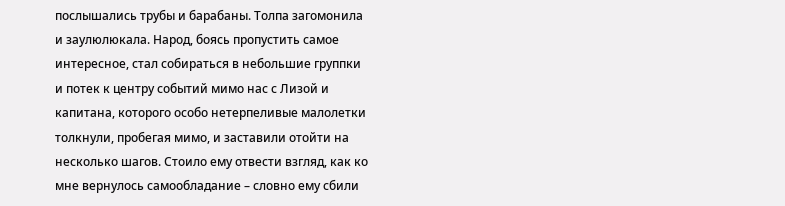послышались трубы и барабаны. Толпа загомонила и заулюлюкала. Народ, боясь пропустить самое интересное, стал собираться в небольшие группки и потек к центру событий мимо нас с Лизой и капитана, которого особо нетерпеливые малолетки толкнули, пробегая мимо, и заставили отойти на несколько шагов. Стоило ему отвести взгляд, как ко мне вернулось самообладание – словно ему сбили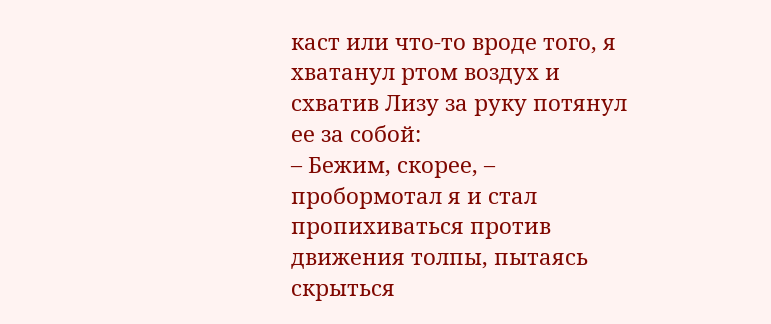каст или что-то вроде того, я хватанул ртом воздух и схватив Лизу за руку потянул ее за собой:
– Бежим, скорее, – пробормотал я и стал пропихиваться против движения толпы, пытаясь скрыться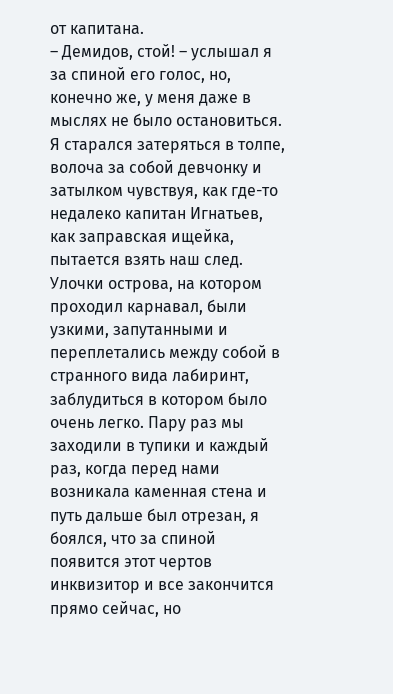от капитана.
– Демидов, стой! – услышал я за спиной его голос, но, конечно же, у меня даже в мыслях не было остановиться.
Я старался затеряться в толпе, волоча за собой девчонку и затылком чувствуя, как где-то недалеко капитан Игнатьев, как заправская ищейка, пытается взять наш след. Улочки острова, на котором проходил карнавал, были узкими, запутанными и переплетались между собой в странного вида лабиринт, заблудиться в котором было очень легко. Пару раз мы заходили в тупики и каждый раз, когда перед нами возникала каменная стена и путь дальше был отрезан, я боялся, что за спиной появится этот чертов инквизитор и все закончится прямо сейчас, но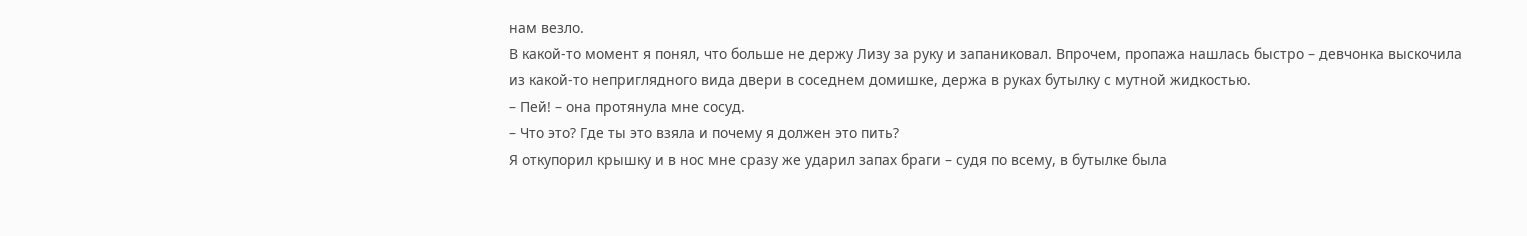нам везло.
В какой-то момент я понял, что больше не держу Лизу за руку и запаниковал. Впрочем, пропажа нашлась быстро – девчонка выскочила из какой-то неприглядного вида двери в соседнем домишке, держа в руках бутылку с мутной жидкостью.
– Пей! – она протянула мне сосуд.
– Что это? Где ты это взяла и почему я должен это пить?
Я откупорил крышку и в нос мне сразу же ударил запах браги – судя по всему, в бутылке была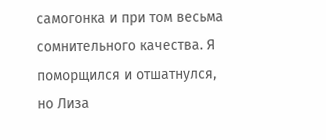самогонка и при том весьма сомнительного качества. Я поморщился и отшатнулся, но Лиза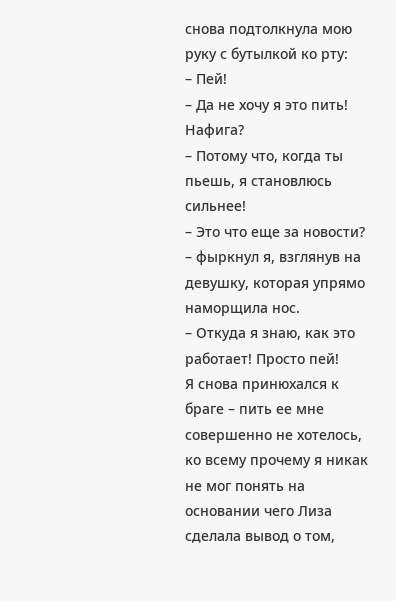снова подтолкнула мою руку с бутылкой ко рту:
– Пей!
– Да не хочу я это пить! Нафига?
– Потому что, когда ты пьешь, я становлюсь сильнее!
– Это что еще за новости? – фыркнул я, взглянув на девушку, которая упрямо наморщила нос.
– Откуда я знаю, как это работает! Просто пей!
Я снова принюхался к браге – пить ее мне совершенно не хотелось, ко всему прочему я никак не мог понять на основании чего Лиза сделала вывод о том,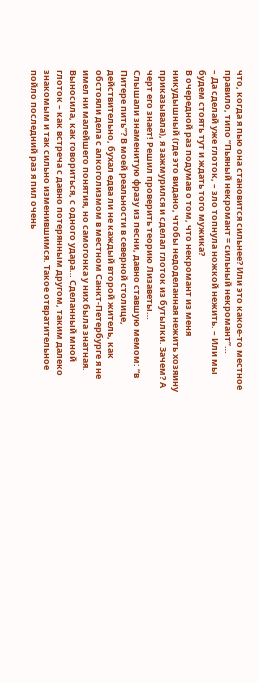что, когда я пью она становится сильнее? Или это какое-то местное правило, типо “Пьяный некромант = сильный некромант”…
– Да сделай уже глоток, – зло топнула ножкой нежить. – Или мы будем стоять тут и ждать того мужика?
В очередной раз подумав о том, что некромант из меня никудышный (где это видано, чтобы недоделанная нежить хозяину приказывала), я зажмурился и сделал глоток из бутылки. Зачем? А черт его знает! Решил проверить теорию Лизаветы…
Слышали знаменитую фразу из песни, давно ставшую мемом: “в Питере пить”? В моей реальности в северной столице, действительно, бухал едва ли не каждый второй житель, как обстояли дела с алкоголизмом в местном Санкт-Петербурге я не имел ни малейшего понятия, но самогонка у них была знатная. Выносила, как говориться, с одного удара… Сделанный мной глоток – как встреча с давно потерянным другом, таким далеко знакомым и так сильно изменившимся. Такое отвратительное пойло последний раз я пил очень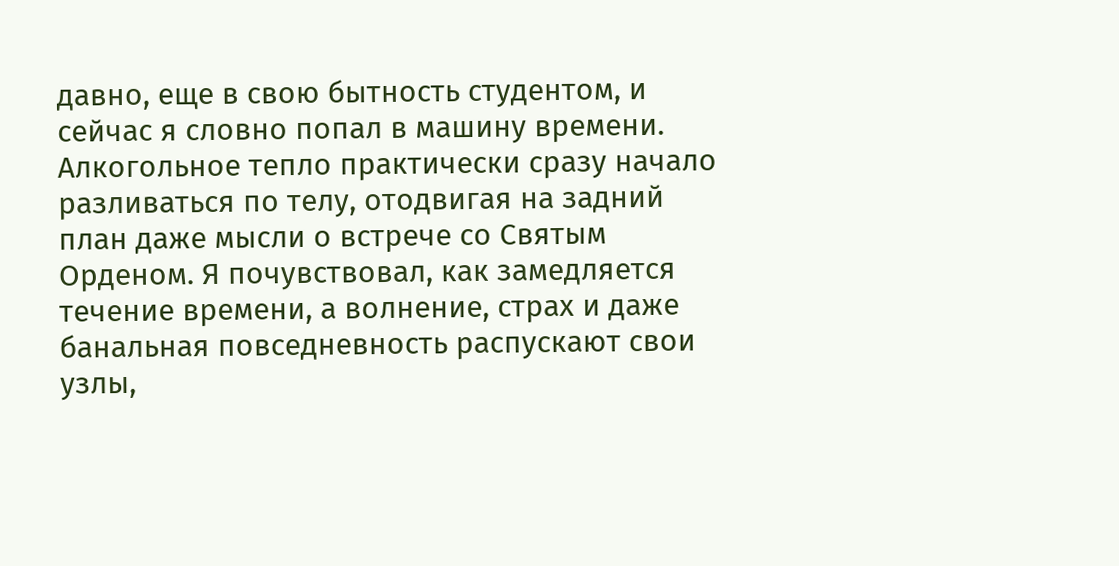давно, еще в свою бытность студентом, и сейчас я словно попал в машину времени. Алкогольное тепло практически сразу начало разливаться по телу, отодвигая на задний план даже мысли о встрече со Святым Орденом. Я почувствовал, как замедляется течение времени, а волнение, страх и даже банальная повседневность распускают свои узлы,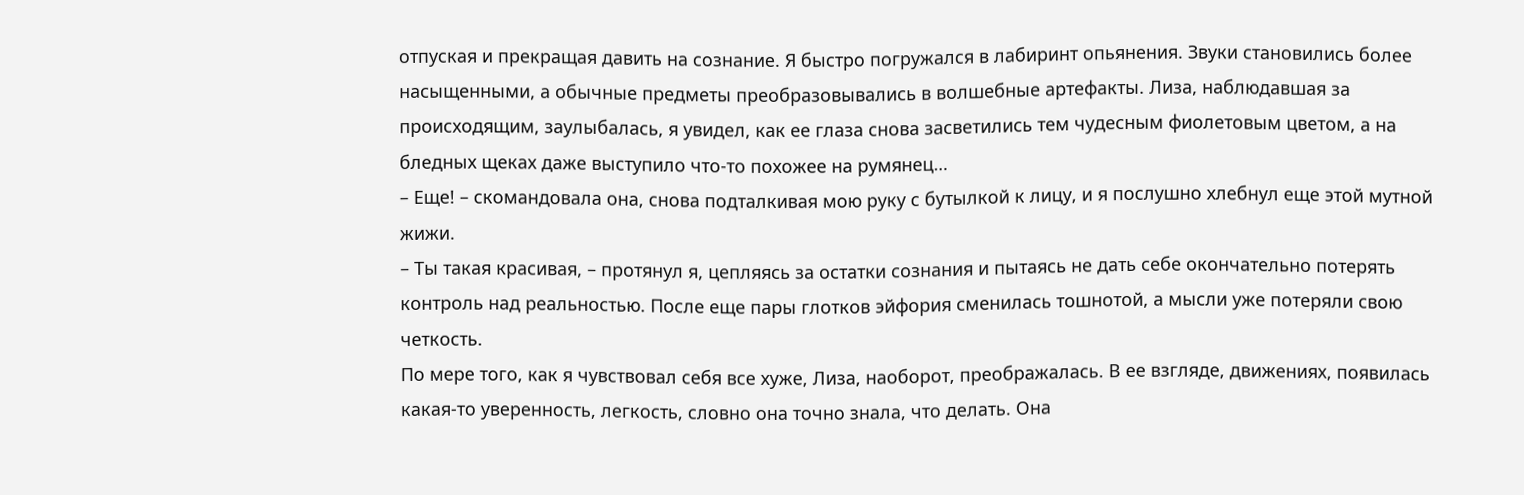отпуская и прекращая давить на сознание. Я быстро погружался в лабиринт опьянения. Звуки становились более насыщенными, а обычные предметы преобразовывались в волшебные артефакты. Лиза, наблюдавшая за происходящим, заулыбалась, я увидел, как ее глаза снова засветились тем чудесным фиолетовым цветом, а на бледных щеках даже выступило что-то похожее на румянец…
– Еще! – скомандовала она, снова подталкивая мою руку с бутылкой к лицу, и я послушно хлебнул еще этой мутной жижи.
– Ты такая красивая, – протянул я, цепляясь за остатки сознания и пытаясь не дать себе окончательно потерять контроль над реальностью. После еще пары глотков эйфория сменилась тошнотой, а мысли уже потеряли свою четкость.
По мере того, как я чувствовал себя все хуже, Лиза, наоборот, преображалась. В ее взгляде, движениях, появилась какая-то уверенность, легкость, словно она точно знала, что делать. Она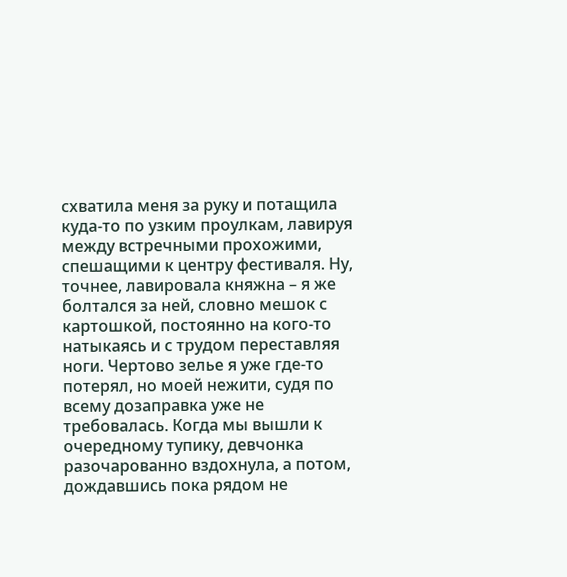схватила меня за руку и потащила куда-то по узким проулкам, лавируя между встречными прохожими, спешащими к центру фестиваля. Ну, точнее, лавировала княжна – я же болтался за ней, словно мешок с картошкой, постоянно на кого-то натыкаясь и с трудом переставляя ноги. Чертово зелье я уже где-то потерял, но моей нежити, судя по всему дозаправка уже не требовалась. Когда мы вышли к очередному тупику, девчонка разочарованно вздохнула, а потом, дождавшись пока рядом не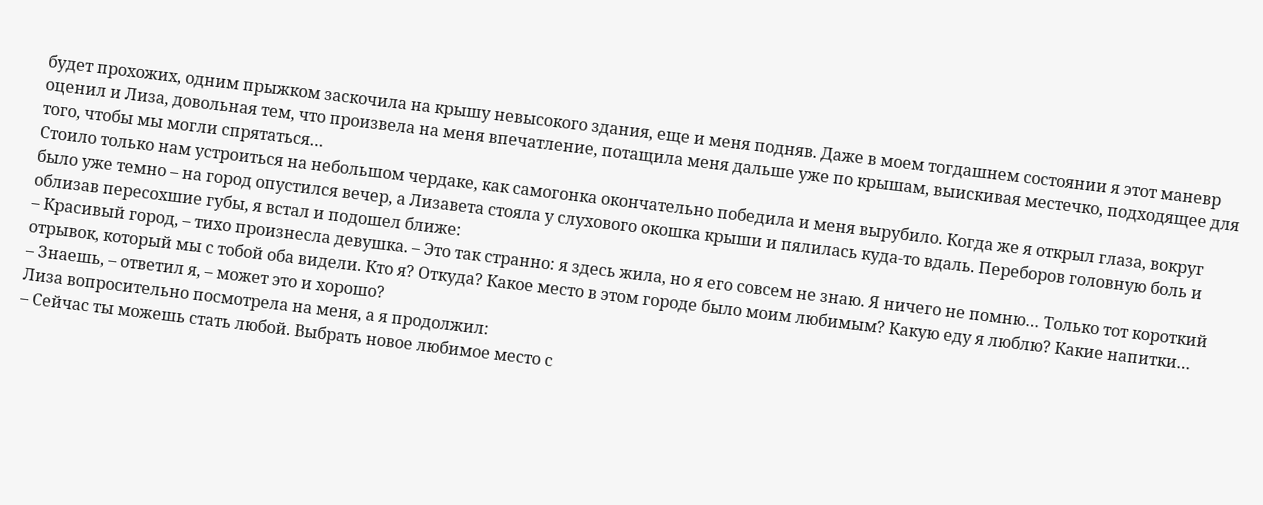будет прохожих, одним прыжком заскочила на крышу невысокого здания, еще и меня подняв. Даже в моем тогдашнем состоянии я этот маневр оценил и Лиза, довольная тем, что произвела на меня впечатление, потащила меня дальше уже по крышам, выискивая местечко, подходящее для того, чтобы мы могли спрятаться…
Стоило только нам устроиться на небольшом чердаке, как самогонка окончательно победила и меня вырубило. Когда же я открыл глаза, вокруг было уже темно – на город опустился вечер, а Лизавета стояла у слухового окошка крыши и пялилась куда-то вдаль. Переборов головную боль и облизав пересохшие губы, я встал и подошел ближе:
– Красивый город, – тихо произнесла девушка. – Это так странно: я здесь жила, но я его совсем не знаю. Я ничего не помню… Только тот короткий отрывок, который мы с тобой оба видели. Кто я? Откуда? Какое место в этом городе было моим любимым? Какую еду я люблю? Какие напитки…
– Знаешь, – ответил я, – может это и хорошо?
Лиза вопросительно посмотрела на меня, а я продолжил:
– Сейчас ты можешь стать любой. Выбрать новое любимое место с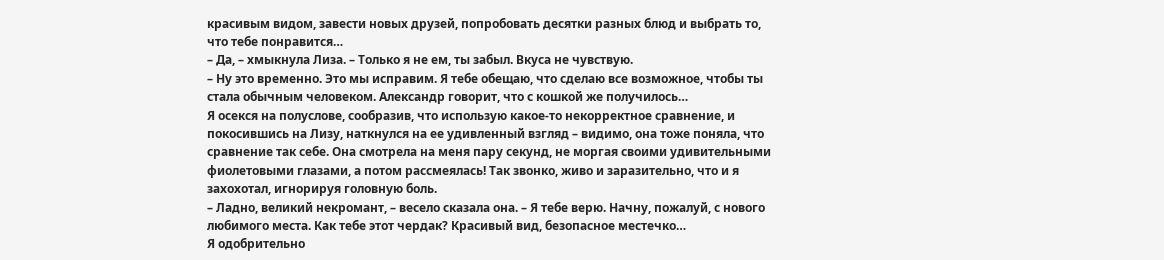красивым видом, завести новых друзей, попробовать десятки разных блюд и выбрать то, что тебе понравится…
– Да, – хмыкнула Лиза. – Только я не ем, ты забыл. Вкуса не чувствую.
– Ну это временно. Это мы исправим. Я тебе обещаю, что сделаю все возможное, чтобы ты стала обычным человеком. Александр говорит, что с кошкой же получилось…
Я осекся на полуслове, сообразив, что использую какое-то некорректное сравнение, и покосившись на Лизу, наткнулся на ее удивленный взгляд – видимо, она тоже поняла, что сравнение так себе. Она смотрела на меня пару секунд, не моргая своими удивительными фиолетовыми глазами, а потом рассмеялась! Так звонко, живо и заразительно, что и я захохотал, игнорируя головную боль.
– Ладно, великий некромант, – весело сказала она. – Я тебе верю. Начну, пожалуй, с нового любимого места. Как тебе этот чердак? Красивый вид, безопасное местечко…
Я одобрительно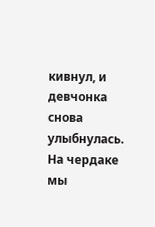кивнул, и девчонка снова улыбнулась.
На чердаке мы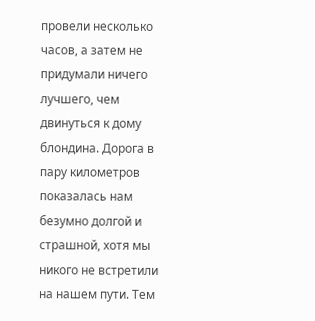провели несколько часов, а затем не придумали ничего лучшего, чем двинуться к дому блондина. Дорога в пару километров показалась нам безумно долгой и страшной, хотя мы никого не встретили на нашем пути. Тем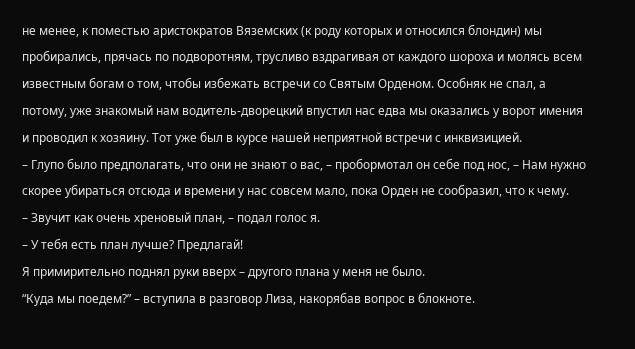не менее, к поместью аристократов Вяземских (к роду которых и относился блондин) мы пробирались, прячась по подворотням, трусливо вздрагивая от каждого шороха и молясь всем известным богам о том, чтобы избежать встречи со Святым Орденом. Особняк не спал, а потому, уже знакомый нам водитель-дворецкий впустил нас едва мы оказались у ворот имения и проводил к хозяину. Тот уже был в курсе нашей неприятной встречи с инквизицией.
– Глупо было предполагать, что они не знают о вас, – пробормотал он себе под нос, – Нам нужно скорее убираться отсюда и времени у нас совсем мало, пока Орден не сообразил, что к чему.
– Звучит как очень хреновый план, – подал голос я.
– У тебя есть план лучше? Предлагай!
Я примирительно поднял руки вверх – другого плана у меня не было.
“Куда мы поедем?” – вступила в разговор Лиза, накорябав вопрос в блокноте.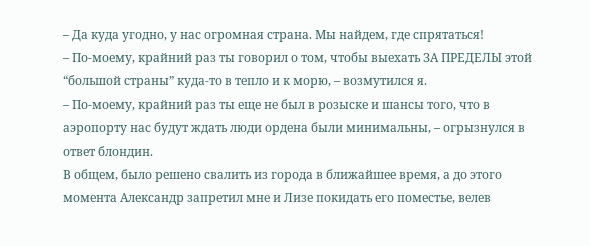– Да куда угодно, у нас огромная страна. Мы найдем, где спрятаться!
– По-моему, крайний раз ты говорил о том, чтобы выехать ЗА ПРЕДЕЛЫ этой “большой страны” куда-то в тепло и к морю, – возмутился я.
– По-моему, крайний раз ты еще не был в розыске и шансы того, что в аэропорту нас будут ждать люди ордена были минимальны, – огрызнулся в ответ блондин.
В общем, было решено свалить из города в ближайшее время, а до этого момента Александр запретил мне и Лизе покидать его поместье, велев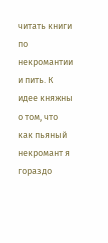читать книги по некромантии и пить. К идее княжны о том, что как пьяный некромант я гораздо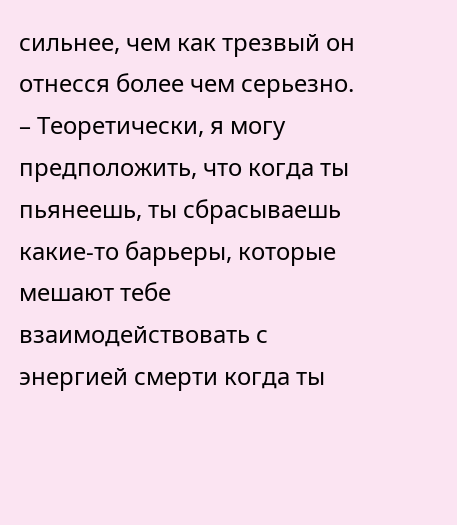сильнее, чем как трезвый он отнесся более чем серьезно.
– Теоретически, я могу предположить, что когда ты пьянеешь, ты сбрасываешь какие-то барьеры, которые мешают тебе взаимодействовать с энергией смерти когда ты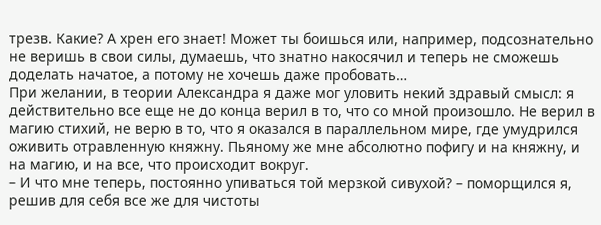трезв. Какие? А хрен его знает! Может ты боишься или, например, подсознательно не веришь в свои силы, думаешь, что знатно накосячил и теперь не сможешь доделать начатое, а потому не хочешь даже пробовать…
При желании, в теории Александра я даже мог уловить некий здравый смысл: я действительно все еще не до конца верил в то, что со мной произошло. Не верил в магию стихий, не верю в то, что я оказался в параллельном мире, где умудрился оживить отравленную княжну. Пьяному же мне абсолютно пофигу и на княжну, и на магию, и на все, что происходит вокруг.
– И что мне теперь, постоянно упиваться той мерзкой сивухой? – поморщился я, решив для себя все же для чистоты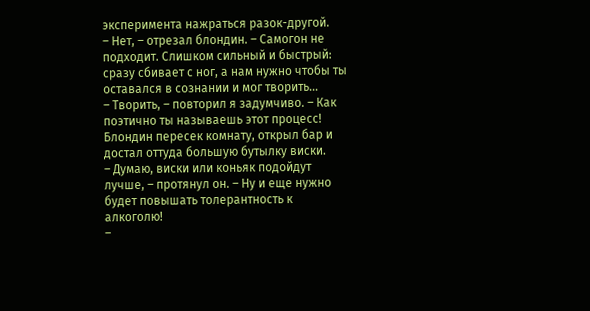эксперимента нажраться разок-другой.
– Нет, – отрезал блондин. – Самогон не подходит. Слишком сильный и быстрый: сразу сбивает с ног, а нам нужно чтобы ты оставался в сознании и мог творить…
– Творить, – повторил я задумчиво. – Как поэтично ты называешь этот процесс!
Блондин пересек комнату, открыл бар и достал оттуда большую бутылку виски.
– Думаю, виски или коньяк подойдут лучше, – протянул он. – Ну и еще нужно будет повышать толерантность к алкоголю!
–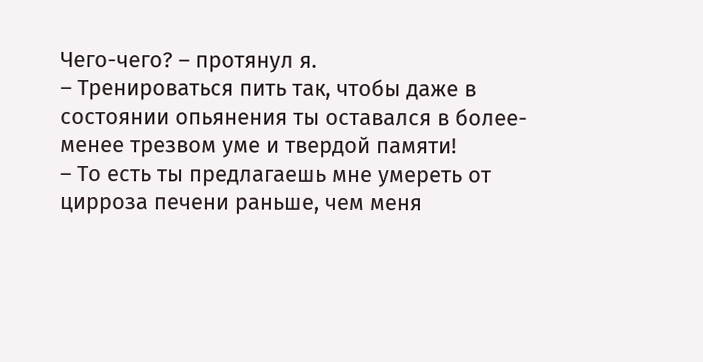Чего-чего? – протянул я.
– Тренироваться пить так, чтобы даже в состоянии опьянения ты оставался в более-менее трезвом уме и твердой памяти!
– То есть ты предлагаешь мне умереть от цирроза печени раньше, чем меня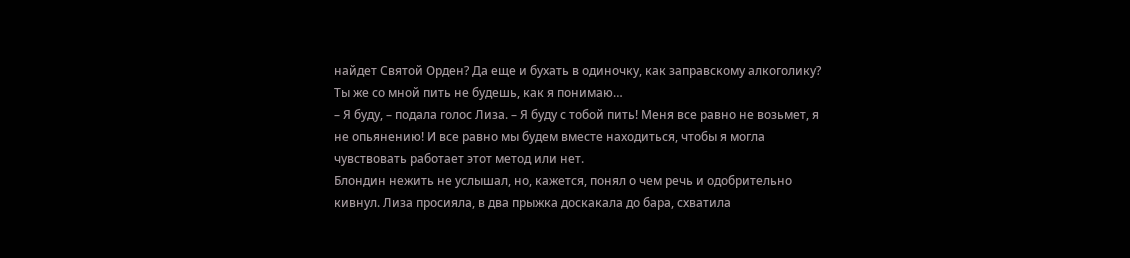найдет Святой Орден? Да еще и бухать в одиночку, как заправскому алкоголику? Ты же со мной пить не будешь, как я понимаю…
– Я буду, – подала голос Лиза. – Я буду с тобой пить! Меня все равно не возьмет, я не опьянению! И все равно мы будем вместе находиться, чтобы я могла чувствовать работает этот метод или нет.
Блондин нежить не услышал, но, кажется, понял о чем речь и одобрительно кивнул. Лиза просияла, в два прыжка доскакала до бара, схватила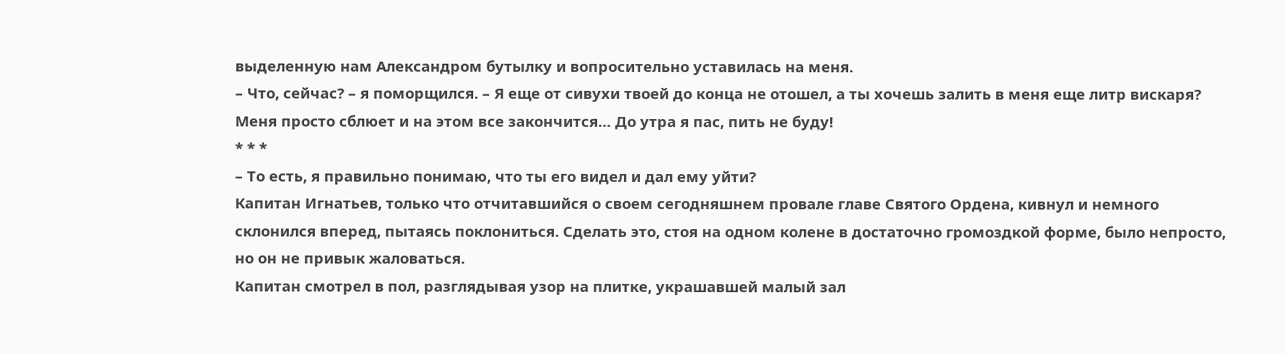выделенную нам Александром бутылку и вопросительно уставилась на меня.
– Что, сейчас? – я поморщился. – Я еще от сивухи твоей до конца не отошел, а ты хочешь залить в меня еще литр вискаря? Меня просто сблюет и на этом все закончится… До утра я пас, пить не буду!
* * *
– То есть, я правильно понимаю, что ты его видел и дал ему уйти?
Капитан Игнатьев, только что отчитавшийся о своем сегодняшнем провале главе Святого Ордена, кивнул и немного склонился вперед, пытаясь поклониться. Сделать это, стоя на одном колене в достаточно громоздкой форме, было непросто, но он не привык жаловаться.
Капитан смотрел в пол, разглядывая узор на плитке, украшавшей малый зал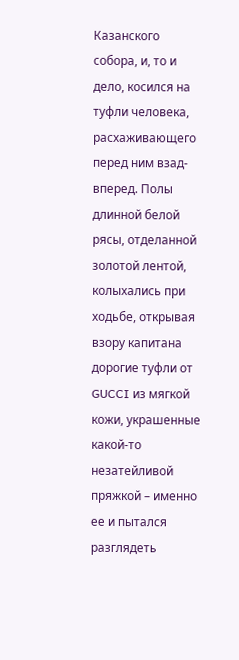Казанского собора, и, то и дело, косился на туфли человека, расхаживающего перед ним взад-вперед. Полы длинной белой рясы, отделанной золотой лентой, колыхались при ходьбе, открывая взору капитана дорогие туфли от GUCCI из мягкой кожи, украшенные какой-то незатейливой пряжкой – именно ее и пытался разглядеть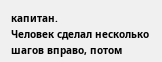капитан.
Человек сделал несколько шагов вправо, потом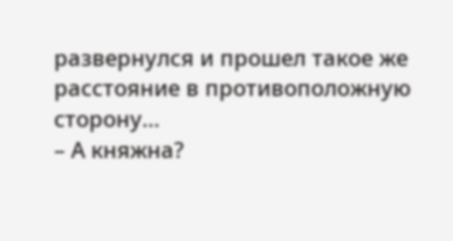развернулся и прошел такое же расстояние в противоположную сторону…
– А княжна?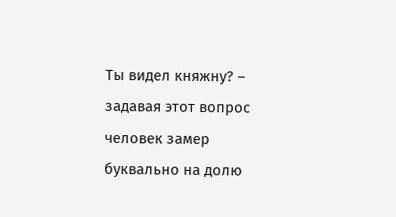Ты видел княжну? – задавая этот вопрос человек замер буквально на долю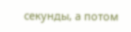секунды, а потом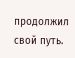продолжил свой путь.